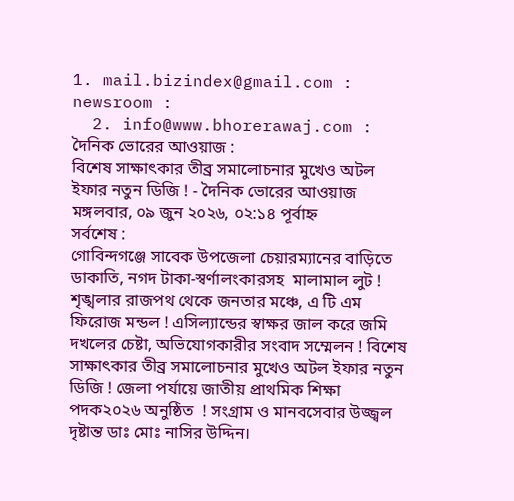1. mail.bizindex@gmail.com : newsroom :
  2. info@www.bhorerawaj.com : দৈনিক ভোরের আওয়াজ :
বিশেষ সাক্ষাৎকার তীব্র সমালোচনার মুখেও অটল ইফার নতুন ডিজি ! - দৈনিক ভোরের আওয়াজ
মঙ্গলবার, ০৯ জুন ২০২৬, ০২:১৪ পূর্বাহ্ন
সর্বশেষ :
গোবিন্দগঞ্জে সাবেক উপজেলা চেয়ারম্যানের বাড়িতে ডাকাতি, নগদ টাকা-স্বর্ণালংকারসহ  মালামাল লুট !  শৃঙ্খলার রাজপথ থেকে জনতার মঞ্চে, এ টি এম ফিরোজ মন্ডল ! এসিল্যান্ডের স্বাক্ষর জাল করে জমি দখলের চেষ্টা, অভিযোগকারীর সংবাদ সম্মেলন ! বিশেষ সাক্ষাৎকার তীব্র সমালোচনার মুখেও অটল ইফার নতুন ডিজি ! জেলা পর্যায়ে জাতীয় প্রাথমিক শিক্ষা পদক২০২৬ অনুষ্ঠিত  ! সংগ্রাম ও মানবসেবার উজ্জ্বল দৃষ্টান্ত ডাঃ মোঃ নাসির উদ্দিন।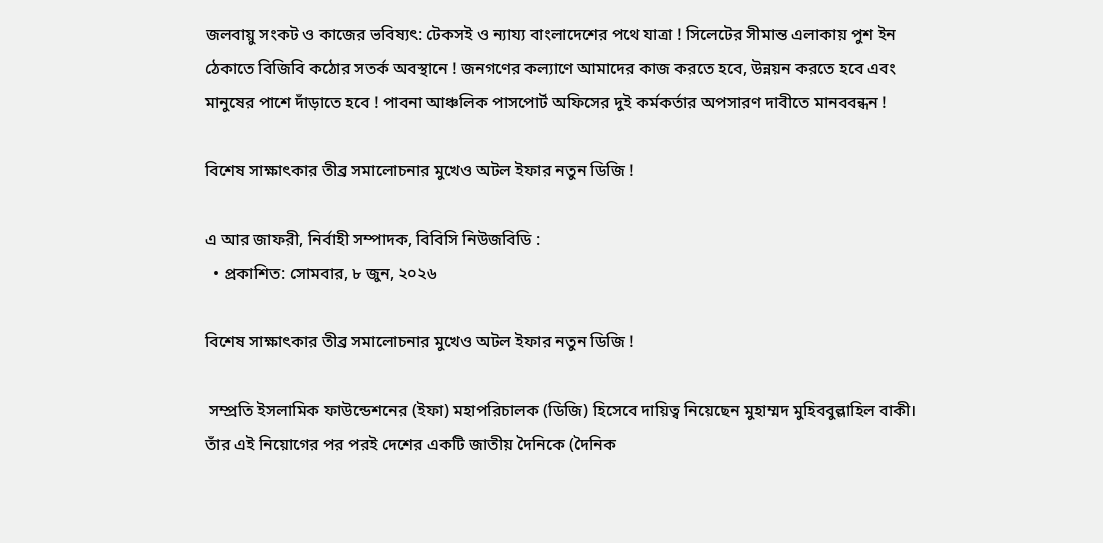জলবায়ু সংকট ও কাজের ভবিষ্যৎ: টেকসই ও ন্যায্য বাংলাদেশের পথে যাত্রা ! সিলেটের সীমান্ত এলাকায় পুশ ইন ঠেকাতে বিজিবি কঠোর সতর্ক অবস্থানে ! জনগণের কল্যাণে আমাদের কাজ করতে হবে, উন্নয়ন করতে হবে এবং মানুষের পাশে দাঁড়াতে হবে ! পাবনা আঞ্চলিক পাসপোর্ট অফিসের দুই কর্মকর্তার অপসারণ দাবীতে মানববন্ধন !

বিশেষ সাক্ষাৎকার তীব্র সমালোচনার মুখেও অটল ইফার নতুন ডিজি !

এ আর জাফরী, নির্বাহী সম্পাদক, বিবিসি নিউজবিডি :
  • প্রকাশিত: সোমবার, ৮ জুন, ২০২৬

বিশেষ সাক্ষাৎকার তীব্র সমালোচনার মুখেও অটল ইফার নতুন ডিজি !

 সম্প্রতি ইসলামিক ফাউন্ডেশনের (ইফা) মহাপরিচালক (ডিজি) হিসেবে দায়িত্ব নিয়েছেন মুহাম্মদ মুহিববুল্লাহিল বাকী। তাঁর এই নিয়োগের পর পরই দেশের একটি জাতীয় দৈনিকে (দৈনিক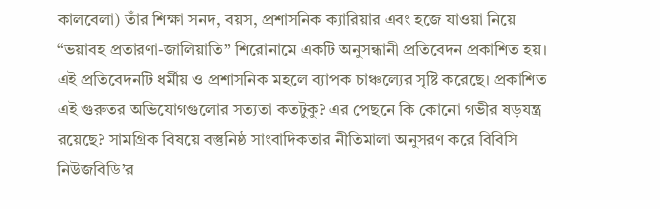কালবেলা) তাঁর শিক্ষা সনদ, বয়স, প্রশাসনিক ক্যারিয়ার এবং হজে যাওয়া নিয়ে “ভয়াবহ প্রতারণা-জালিয়াতি” শিরোনামে একটি অনুসন্ধানী প্রতিবেদন প্রকাশিত হয়। এই প্রতিবেদনটি ধর্মীয় ও প্রশাসনিক মহলে ব্যাপক চাঞ্চল্যের সৃষ্টি করেছে। প্রকাশিত এই গুরুতর অভিযোগগুলোর সত্যতা কতটুকু? এর পেছনে কি কোনো গভীর ষড়যন্ত্র রয়েছে? সামগ্রিক বিষয়ে বস্তুনিষ্ঠ সাংবাদিকতার নীতিমালা অনুসরণ করে বিবিসি নিউজবিডি’র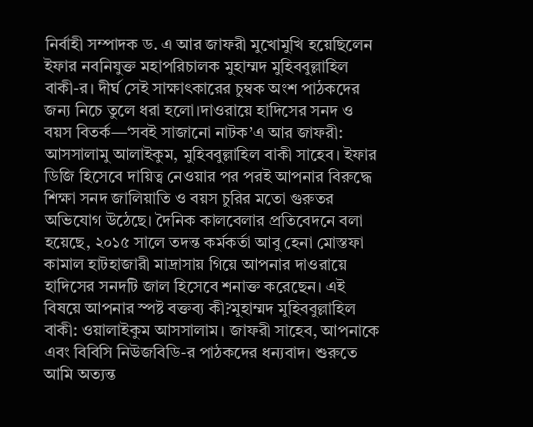নির্বাহী সম্পাদক ড. এ আর জাফরী মুখোমুখি হয়েছিলেন ইফার নবনিযুক্ত মহাপরিচালক মুহাম্মদ মুহিববুল্লাহিল বাকী-র। দীর্ঘ সেই সাক্ষাৎকারের চুম্বক অংশ পাঠকদের জন্য নিচে তুলে ধরা হলো।দাওরায়ে হাদিসের সনদ ও বয়স বিতর্ক—‘সবই সাজানো নাটক’এ আর জাফরী: আসসালামু আলাইকুম, মুহিববুল্লাহিল বাকী সাহেব। ইফার ডিজি হিসেবে দায়িত্ব নেওয়ার পর পরই আপনার বিরুদ্ধে শিক্ষা সনদ জালিয়াতি ও বয়স চুরির মতো গুরুতর অভিযোগ উঠেছে। দৈনিক কালবেলার প্রতিবেদনে বলা হয়েছে, ২০১৫ সালে তদন্ত কর্মকর্তা আবু হেনা মোস্তফা কামাল হাটহাজারী মাদ্রাসায় গিয়ে আপনার দাওরায়ে হাদিসের সনদটি জাল হিসেবে শনাক্ত করেছেন। এই বিষয়ে আপনার স্পষ্ট বক্তব্য কী?মুহাম্মদ মুহিববুল্লাহিল বাকী: ওয়ালাইকুম আসসালাম। জাফরী সাহেব, আপনাকে এবং বিবিসি নিউজবিডি-র পাঠকদের ধন্যবাদ। শুরুতে আমি অত্যন্ত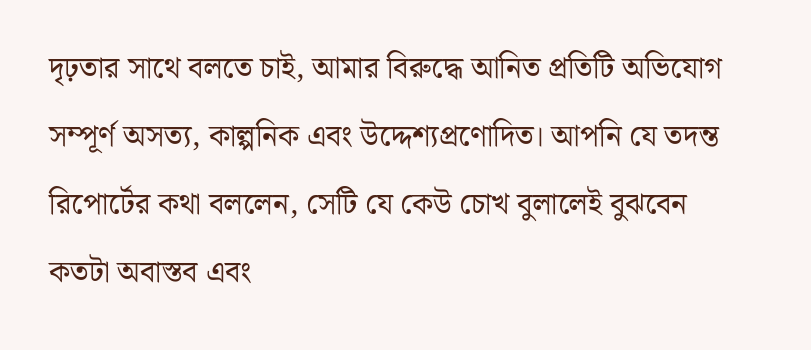দৃঢ়তার সাথে বলতে চাই, আমার বিরুদ্ধে আনিত প্রতিটি অভিযোগ সম্পূর্ণ অসত্য, কাল্পনিক এবং উদ্দেশ্যপ্রণোদিত। আপনি যে তদন্ত রিপোর্টের কথা বললেন, সেটি যে কেউ চোখ বুলালেই বুঝবেন কতটা অবাস্তব এবং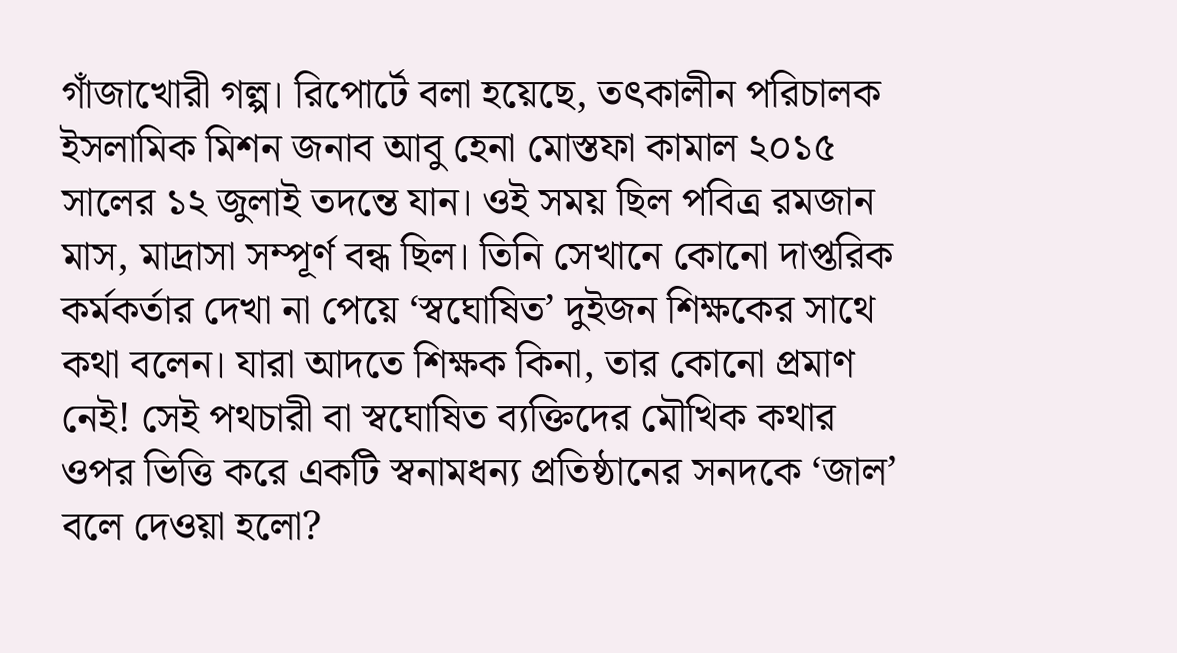গাঁজাখোরী গল্প। রিপোর্টে বলা হয়েছে, তৎকালীন পরিচালক ইসলামিক মিশন জনাব আবু হেনা মোস্তফা কামাল ২০১৫ সালের ১২ জুলাই তদন্তে যান। ওই সময় ছিল পবিত্র রমজান মাস, মাদ্রাসা সম্পূর্ণ বন্ধ ছিল। তিনি সেখানে কোনো দাপ্তরিক কর্মকর্তার দেখা না পেয়ে ‘স্বঘোষিত’ দুইজন শিক্ষকের সাথে কথা বলেন। যারা আদতে শিক্ষক কিনা, তার কোনো প্রমাণ নেই! সেই পথচারী বা স্বঘোষিত ব্যক্তিদের মৌখিক কথার ওপর ভিত্তি করে একটি স্বনামধন্য প্রতিষ্ঠানের সনদকে ‘জাল’ বলে দেওয়া হলো?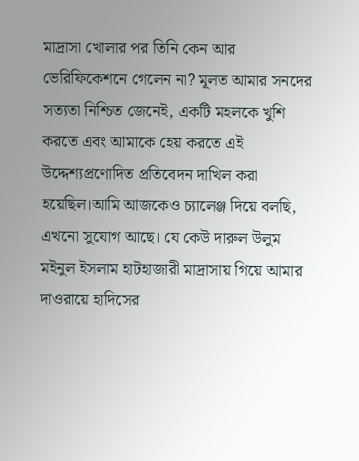মাদ্রাসা খোলার পর তিনি কেন আর ভেরিফিকেশনে গেলেন না? মূলত আমার সনদের সত্যতা নিশ্চিত জেনেই, একটি মহলকে খুশি করতে এবং আমাকে হেয় করতে এই উদ্দেশ্যপ্রণোদিত প্রতিবেদন দাখিল করা হয়েছিল।আমি আজকেও চ্যালেঞ্জ দিয়ে বলছি, এখনো সুযোগ আছে। যে কেউ দারুল উলুম মইনুল ইসলাম হাটহাজারী মাদ্রাসায় গিয়ে আমার দাওরায়ে হাদিসের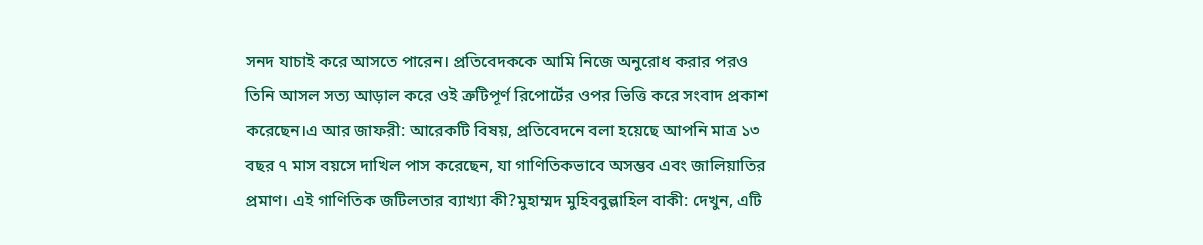সনদ যাচাই করে আসতে পারেন। প্রতিবেদককে আমি নিজে অনুরোধ করার পরও তিনি আসল সত্য আড়াল করে ওই ত্রুটিপূর্ণ রিপোর্টের ওপর ভিত্তি করে সংবাদ প্রকাশ করেছেন।এ আর জাফরী: আরেকটি বিষয়, প্রতিবেদনে বলা হয়েছে আপনি মাত্র ১৩ বছর ৭ মাস বয়সে দাখিল পাস করেছেন, যা গাণিতিকভাবে অসম্ভব এবং জালিয়াতির প্রমাণ। এই গাণিতিক জটিলতার ব্যাখ্যা কী?মুহাম্মদ মুহিববুল্লাহিল বাকী: দেখুন, এটি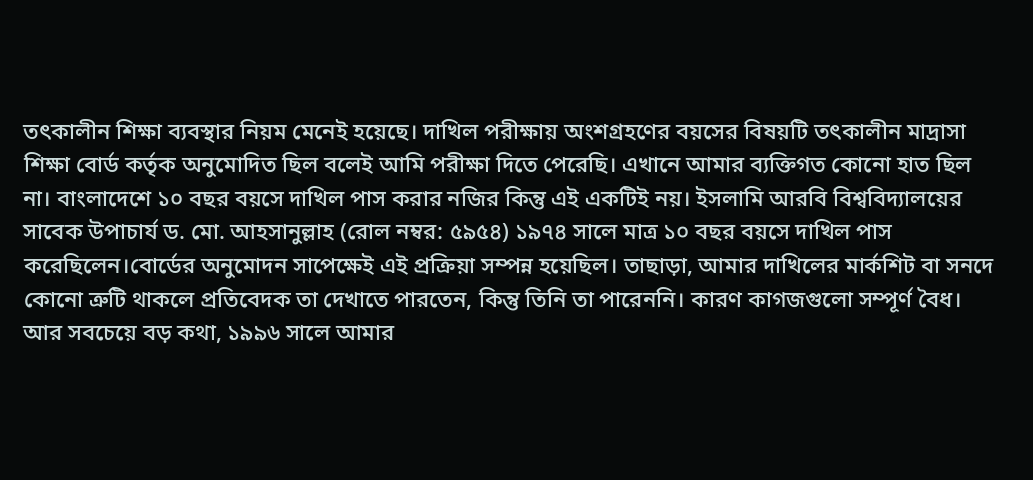তৎকালীন শিক্ষা ব্যবস্থার নিয়ম মেনেই হয়েছে। দাখিল পরীক্ষায় অংশগ্রহণের বয়সের বিষয়টি তৎকালীন মাদ্রাসা শিক্ষা বোর্ড কর্তৃক অনুমোদিত ছিল বলেই আমি পরীক্ষা দিতে পেরেছি। এখানে আমার ব্যক্তিগত কোনো হাত ছিল না। বাংলাদেশে ১০ বছর বয়সে দাখিল পাস করার নজির কিন্তু এই একটিই নয়। ইসলামি আরবি বিশ্ববিদ্যালয়ের সাবেক উপাচার্য ড. মো. আহসানুল্লাহ (রোল নম্বর: ৫৯৫৪) ১৯৭৪ সালে মাত্র ১০ বছর বয়সে দাখিল পাস করেছিলেন।বোর্ডের অনুমোদন সাপেক্ষেই এই প্রক্রিয়া সম্পন্ন হয়েছিল। তাছাড়া, আমার দাখিলের মার্কশিট বা সনদে কোনো ত্রুটি থাকলে প্রতিবেদক তা দেখাতে পারতেন, কিন্তু তিনি তা পারেননি। কারণ কাগজগুলো সম্পূর্ণ বৈধ। আর সবচেয়ে বড় কথা, ১৯৯৬ সালে আমার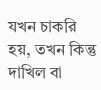যখন চাকরি হয়, তখন কিন্তু দাখিল বা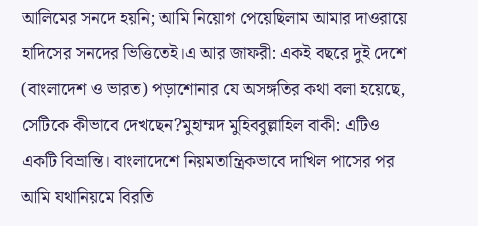আলিমের সনদে হয়নি; আমি নিয়োগ পেয়েছিলাম আমার দাওরায়ে হাদিসের সনদের ভিত্তিতেই।এ আর জাফরী: একই বছরে দুই দেশে (বাংলাদেশ ও ভারত) পড়াশোনার যে অসঙ্গতির কথা বলা হয়েছে, সেটিকে কীভাবে দেখছেন?মুহাম্মদ মুহিববুল্লাহিল বাকী: এটিও একটি বিভ্রান্তি। বাংলাদেশে নিয়মতান্ত্রিকভাবে দাখিল পাসের পর আমি যথানিয়মে বিরতি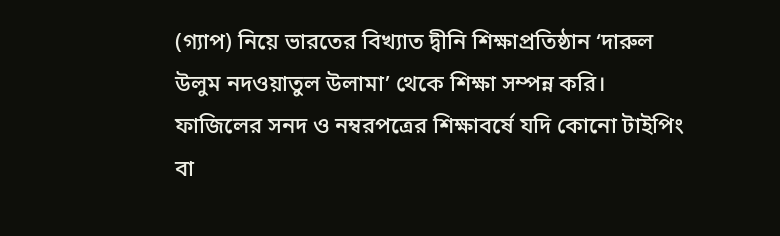(গ্যাপ) নিয়ে ভারতের বিখ্যাত দ্বীনি শিক্ষাপ্রতিষ্ঠান ‘দারুল উলুম নদওয়াতুল উলামা’ থেকে শিক্ষা সম্পন্ন করি। ফাজিলের সনদ ও নম্বরপত্রের শিক্ষাবর্ষে যদি কোনো টাইপিং বা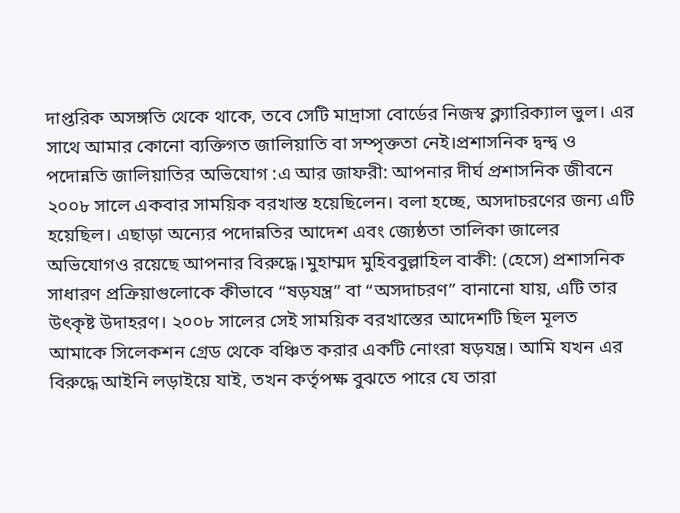দাপ্তরিক অসঙ্গতি থেকে থাকে, তবে সেটি মাদ্রাসা বোর্ডের নিজস্ব ক্ল্যারিক্যাল ভুল। এর সাথে আমার কোনো ব্যক্তিগত জালিয়াতি বা সম্পৃক্ততা নেই।প্রশাসনিক দ্বন্দ্ব ও পদোন্নতি জালিয়াতির অভিযোগ :এ আর জাফরী: আপনার দীর্ঘ প্রশাসনিক জীবনে ২০০৮ সালে একবার সাময়িক বরখাস্ত হয়েছিলেন। বলা হচ্ছে, অসদাচরণের জন্য এটি হয়েছিল। এছাড়া অন্যের পদোন্নতির আদেশ এবং জ্যেষ্ঠতা তালিকা জালের অভিযোগও রয়েছে আপনার বিরুদ্ধে।মুহাম্মদ মুহিববুল্লাহিল বাকী: (হেসে) প্রশাসনিক সাধারণ প্রক্রিয়াগুলোকে কীভাবে “ষড়যন্ত্র” বা “অসদাচরণ” বানানো যায়, এটি তার উৎকৃষ্ট উদাহরণ। ২০০৮ সালের সেই সাময়িক বরখাস্তের আদেশটি ছিল মূলত আমাকে সিলেকশন গ্রেড থেকে বঞ্চিত করার একটি নোংরা ষড়যন্ত্র। আমি যখন এর বিরুদ্ধে আইনি লড়াইয়ে যাই, তখন কর্তৃপক্ষ বুঝতে পারে যে তারা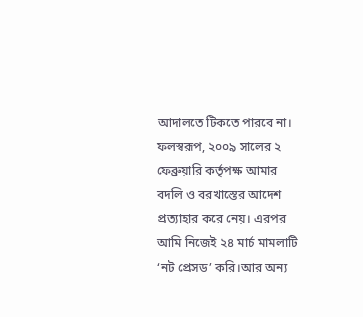আদালতে টিকতে পারবে না। ফলস্বরূপ, ২০০৯ সালের ২ ফেব্রুয়ারি কর্তৃপক্ষ আমার বদলি ও বরখাস্তের আদেশ প্রত্যাহার করে নেয়। এরপর আমি নিজেই ২৪ মার্চ মামলাটি ‘নট প্রেসড’ করি।আর অন্য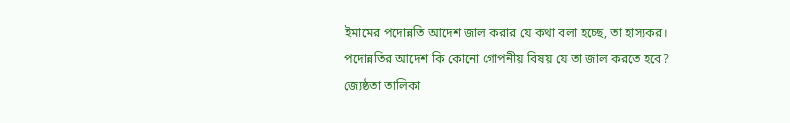ইমামের পদোন্নতি আদেশ জাল করার যে কথা বলা হচ্ছে, তা হাস্যকর। পদোন্নতির আদেশ কি কোনো গোপনীয় বিষয় যে তা জাল করতে হবে? জ্যেষ্ঠতা তালিকা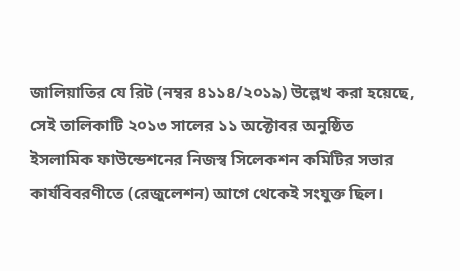জালিয়াতির যে রিট (নম্বর ৪১১৪/২০১৯) উল্লেখ করা হয়েছে, সেই তালিকাটি ২০১৩ সালের ১১ অক্টোবর অনুষ্ঠিত ইসলামিক ফাউন্ডেশনের নিজস্ব সিলেকশন কমিটির সভার কার্যবিবরণীতে (রেজুলেশন) আগে থেকেই সংযুক্ত ছিল।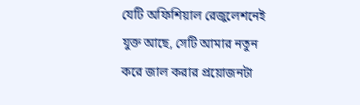যেটি অফিশিয়াল রেজুলেশনেই যুক্ত আছে, সেটি আমার নতুন করে জাল করার প্রয়োজনটা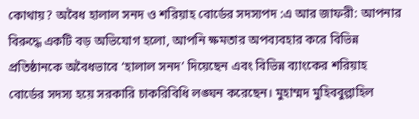কোথায়? অবৈধ হালাল সনদ ও শরিয়াহ বোর্ডের সদস্যপদ :এ আর জাফরী: আপনার বিরুদ্ধে একটি বড় অভিযোগ হলো, আপনি ক্ষমতার অপব্যবহার করে বিভিন্ন প্রতিষ্ঠানকে অবৈধভাবে ‘হালাল সনদ’ দিয়েছেন এবং বিভিন্ন ব্যাংকের শরিয়াহ বোর্ডের সদস্য হয়ে সরকারি চাকরিবিধি লঙ্ঘন করেছেন। মুহাম্মদ মুহিববুল্লাহিল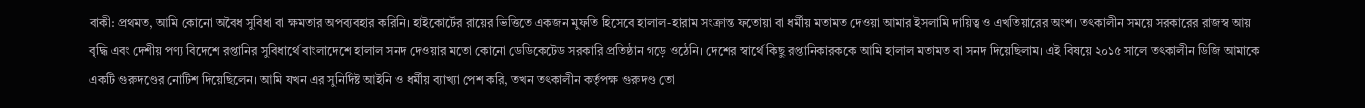বাকী: প্রথমত, আমি কোনো অবৈধ সুবিধা বা ক্ষমতার অপব্যবহার করিনি। হাইকোর্টের রায়ের ভিত্তিতে একজন মুফতি হিসেবে হালাল-হারাম সংক্রান্ত ফতোয়া বা ধর্মীয় মতামত দেওয়া আমার ইসলামি দায়িত্ব ও এখতিয়ারের অংশ। তৎকালীন সময়ে সরকারের রাজস্ব আয় বৃদ্ধি এবং দেশীয় পণ্য বিদেশে রপ্তানির সুবিধার্থে বাংলাদেশে হালাল সনদ দেওয়ার মতো কোনো ডেডিকেটেড সরকারি প্রতিষ্ঠান গড়ে ওঠেনি। দেশের স্বার্থে কিছু রপ্তানিকারককে আমি হালাল মতামত বা সনদ দিয়েছিলাম। এই বিষয়ে ২০১৫ সালে তৎকালীন ডিজি আমাকে একটি গুরুদণ্ডের নোটিশ দিয়েছিলেন। আমি যখন এর সুনির্দিষ্ট আইনি ও ধর্মীয় ব্যাখ্যা পেশ করি, তখন তৎকালীন কর্তৃপক্ষ গুরুদণ্ড তো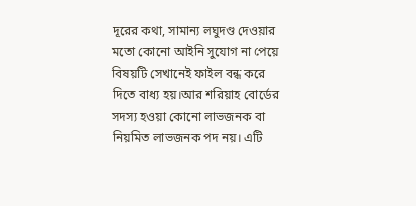দূরের কথা, সামান্য লঘুদণ্ড দেওয়ার মতো কোনো আইনি সুযোগ না পেয়ে বিষয়টি সেখানেই ফাইল বন্ধ করে দিতে বাধ্য হয়।আর শরিয়াহ বোর্ডের সদস্য হওয়া কোনো লাভজনক বা নিয়মিত লাভজনক পদ নয়। এটি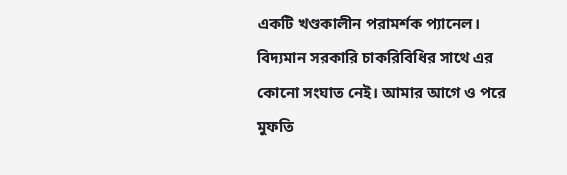একটি খণ্ডকালীন পরামর্শক প্যানেল। বিদ্যমান সরকারি চাকরিবিধির সাথে এর কোনো সংঘাত নেই। আমার আগে ও পরে মুফতি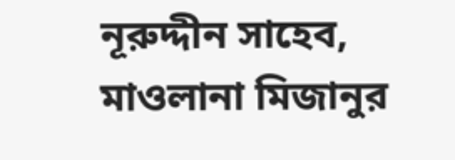নূরুদ্দীন সাহেব, মাওলানা মিজানুর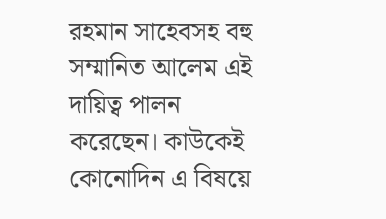রহমান সাহেবসহ বহু সম্মানিত আলেম এই দায়িত্ব পালন করেছেন। কাউকেই কোনোদিন এ বিষয়ে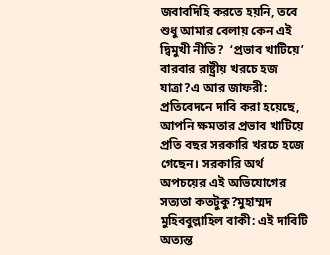জবাবদিহি করতে হয়নি, তবে শুধু আমার বেলায় কেন এই দ্বিমুখী নীতি?  ‘প্রভাব খাটিয়ে’ বারবার রাষ্ট্রীয় খরচে হজ যাত্রা?এ আর জাফরী: প্রতিবেদনে দাবি করা হয়েছে, আপনি ক্ষমতার প্রভাব খাটিয়ে প্রতি বছর সরকারি খরচে হজে গেছেন। সরকারি অর্থ অপচয়ের এই অভিযোগের সত্যতা কতটুকু?মুহাম্মদ মুহিববুল্লাহিল বাকী: এই দাবিটি অত্যন্ত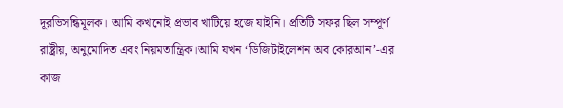দূরভিসন্ধিমূলক। আমি কখনোই প্রভাব খাটিয়ে হজে যাইনি। প্রতিটি সফর ছিল সম্পূর্ণ রাষ্ট্রীয়, অনুমোদিত এবং নিয়মতান্ত্রিক।আমি যখন ‘ডিজিটাইলেশন অব কোরআন’-এর কাজ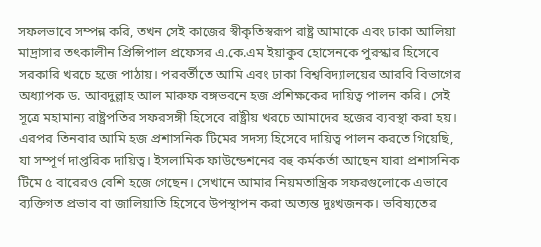সফলভাবে সম্পন্ন করি, তখন সেই কাজের স্বীকৃতিস্বরূপ রাষ্ট্র আমাকে এবং ঢাকা আলিয়া মাদ্রাসার তৎকালীন প্রিন্সিপাল প্রফেসর এ.কে.এম ইয়াকুব হোসেনকে পুরস্কার হিসেবে সরকারি খরচে হজে পাঠায়। পরবর্তীতে আমি এবং ঢাকা বিশ্ববিদ্যালয়ের আরবি বিভাগের অধ্যাপক ড. আবদুল্লাহ আল মারুফ বঙ্গভবনে হজ প্রশিক্ষকের দায়িত্ব পালন করি। সেই সূত্রে মহামান্য রাষ্ট্রপতির সফরসঙ্গী হিসেবে রাষ্ট্রীয় খরচে আমাদের হজের ব্যবস্থা করা হয়। এরপর তিনবার আমি হজ প্রশাসনিক টিমের সদস্য হিসেবে দায়িত্ব পালন করতে গিয়েছি, যা সম্পূর্ণ দাপ্তরিক দায়িত্ব। ইসলামিক ফাউন্ডেশনের বহু কর্মকর্তা আছেন যারা প্রশাসনিক টিমে ৫ বারেরও বেশি হজে গেছেন। সেখানে আমার নিয়মতান্ত্রিক সফরগুলোকে এভাবে ব্যক্তিগত প্রভাব বা জালিয়াতি হিসেবে উপস্থাপন করা অত্যন্ত দুঃখজনক। ভবিষ্যতের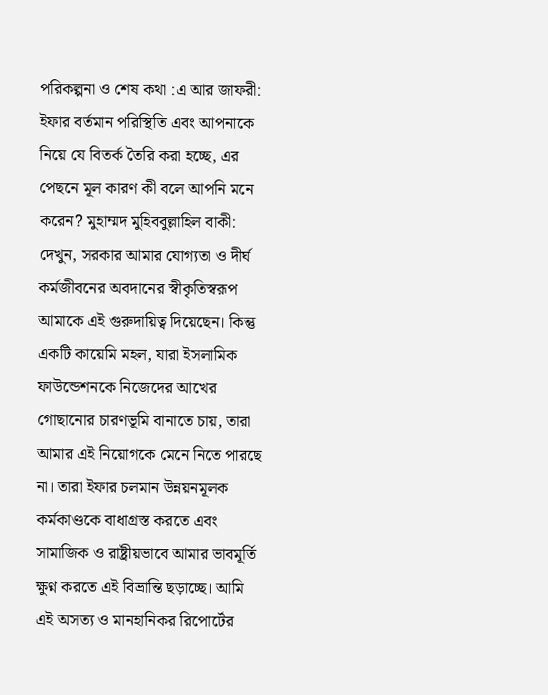পরিকল্পনা ও শেষ কথা :এ আর জাফরী: ইফার বর্তমান পরিস্থিতি এবং আপনাকে নিয়ে যে বিতর্ক তৈরি করা হচ্ছে, এর পেছনে মূল কারণ কী বলে আপনি মনে করেন? মুহাম্মদ মুহিববুল্লাহিল বাকী: দেখুন, সরকার আমার যোগ্যতা ও দীর্ঘ কর্মজীবনের অবদানের স্বীকৃতিস্বরূপ আমাকে এই গুরুদায়িত্ব দিয়েছেন। কিন্তু একটি কায়েমি মহল, যারা ইসলামিক ফাউন্ডেশনকে নিজেদের আখের গোছানোর চারণভূমি বানাতে চায়, তারা আমার এই নিয়োগকে মেনে নিতে পারছে না। তারা ইফার চলমান উন্নয়নমূলক কর্মকাণ্ডকে বাধাগ্রস্ত করতে এবং সামাজিক ও রাষ্ট্রীয়ভাবে আমার ভাবমূর্তি ক্ষুণ্ন করতে এই বিভ্রান্তি ছড়াচ্ছে। আমি এই অসত্য ও মানহানিকর রিপোর্টের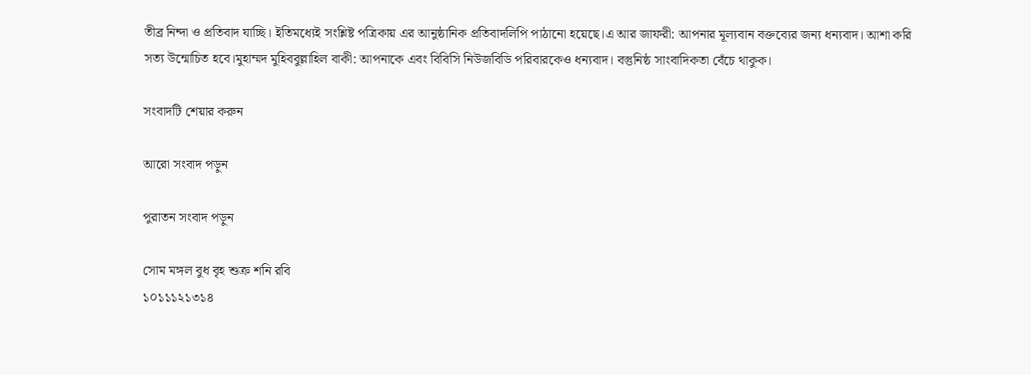তীব্র নিন্দা ও প্রতিবাদ যাচ্ছি। ইতিমধ্যেই সংশ্লিষ্ট পত্রিকায় এর আনুষ্ঠানিক প্রতিবাদলিপি পাঠানো হয়েছে।এ আর জাফরী: আপনার মূল্যবান বক্তব্যের জন্য ধন্যবাদ। আশা করি সত্য উন্মোচিত হবে।মুহাম্মদ মুহিববুল্লাহিল বাকী: আপনাকে এবং বিবিসি নিউজবিডি পরিবারকেও ধন্যবাদ। বস্তুনিষ্ঠ সাংবাদিকতা বেঁচে থাকুক।

সংবাদটি শেয়ার করুন

আরো সংবাদ পড়ুন

পুরাতন সংবাদ পড়ুন

সোম মঙ্গল বুধ বৃহ শুক্র শনি রবি
১০১১১২১৩১৪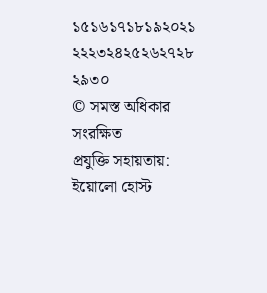১৫১৬১৭১৮১৯২০২১
২২২৩২৪২৫২৬২৭২৮
২৯৩০
© সমস্ত অধিকার সংরক্ষিত
প্রযুক্তি সহায়তায়: ইয়োলো হোস্ট